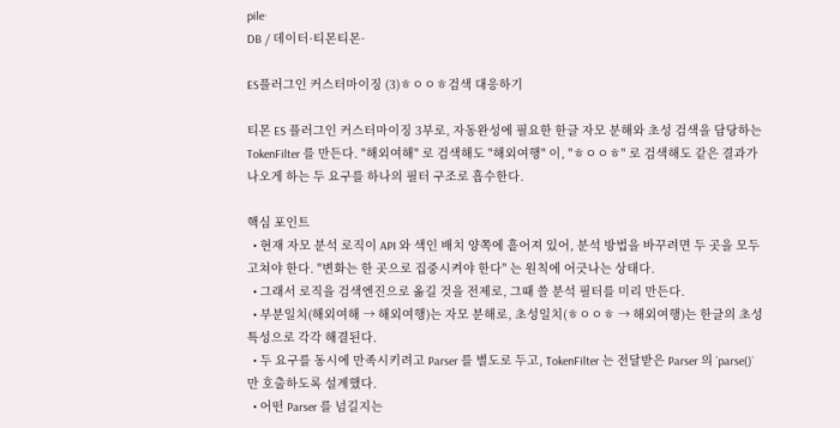pile·
DB / 데이터·티몬티몬·

ES플러그인 커스터마이징 (3)ㅎㅇㅇㅎ검색 대응하기

티몬 ES 플러그인 커스터마이징 3부로, 자동완성에 필요한 한글 자모 분해와 초성 검색을 담당하는 TokenFilter 를 만든다. "해외여해" 로 검색해도 "해외여행" 이, "ㅎㅇㅇㅎ" 로 검색해도 같은 결과가 나오게 하는 두 요구를 하나의 필터 구조로 흡수한다.

핵심 포인트
  • 현재 자모 분석 로직이 API 와 색인 배치 양쪽에 흩어져 있어, 분석 방법을 바꾸려면 두 곳을 모두 고쳐야 한다. "변화는 한 곳으로 집중시켜야 한다" 는 원칙에 어긋나는 상태다.
  • 그래서 로직을 검색엔진으로 옮길 것을 전제로, 그때 쓸 분석 필터를 미리 만든다.
  • 부분일치(해외여해 → 해외여행)는 자모 분해로, 초성일치(ㅎㅇㅇㅎ → 해외여행)는 한글의 초성 특성으로 각각 해결된다.
  • 두 요구를 동시에 만족시키려고 Parser 를 별도로 두고, TokenFilter 는 전달받은 Parser 의 `parse()` 만 호출하도록 설계했다.
  • 어떤 Parser 를 넘길지는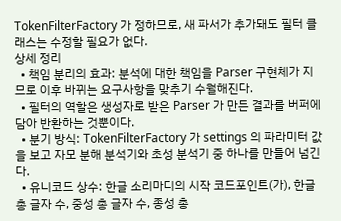TokenFilterFactory 가 정하므로, 새 파서가 추가돼도 필터 클래스는 수정할 필요가 없다.
상세 정리
  • 책임 분리의 효과: 분석에 대한 책임을 Parser 구현체가 지므로 이후 바뀌는 요구사항을 맞추기 수월해진다.
  • 필터의 역할은 생성자로 받은 Parser 가 만든 결과를 버퍼에 담아 반환하는 것뿐이다.
  • 분기 방식: TokenFilterFactory 가 settings 의 파라미터 값을 보고 자모 분해 분석기와 초성 분석기 중 하나를 만들어 넘긴다.
  • 유니코드 상수: 한글 소리마디의 시작 코드포인트(가), 한글 총 글자 수, 중성 총 글자 수, 종성 총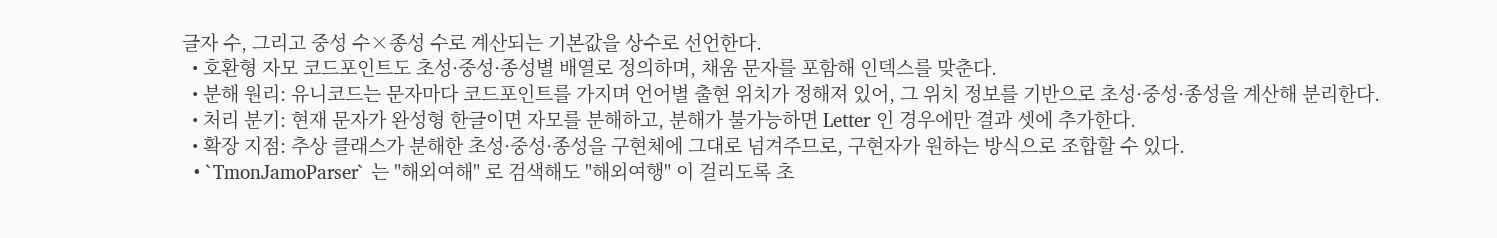글자 수, 그리고 중성 수×종성 수로 계산되는 기본값을 상수로 선언한다.
  • 호환형 자모 코드포인트도 초성·중성·종성별 배열로 정의하며, 채움 문자를 포함해 인덱스를 맞춘다.
  • 분해 원리: 유니코드는 문자마다 코드포인트를 가지며 언어별 출현 위치가 정해져 있어, 그 위치 정보를 기반으로 초성·중성·종성을 계산해 분리한다.
  • 처리 분기: 현재 문자가 완성형 한글이면 자모를 분해하고, 분해가 불가능하면 Letter 인 경우에만 결과 셋에 추가한다.
  • 확장 지점: 추상 클래스가 분해한 초성·중성·종성을 구현체에 그대로 넘겨주므로, 구현자가 원하는 방식으로 조합할 수 있다.
  • `TmonJamoParser` 는 "해외여해" 로 검색해도 "해외여행" 이 걸리도록 초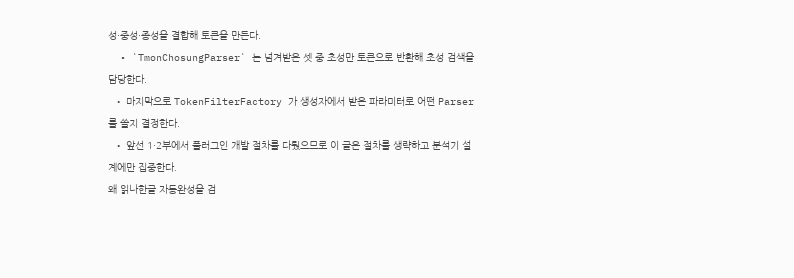성·중성·종성을 결합해 토큰을 만든다.
  • `TmonChosungParser` 는 넘겨받은 셋 중 초성만 토큰으로 반환해 초성 검색을 담당한다.
  • 마지막으로 TokenFilterFactory 가 생성자에서 받은 파라미터로 어떤 Parser 를 쓸지 결정한다.
  • 앞선 1·2부에서 플러그인 개발 절차를 다뤘으므로 이 글은 절차를 생략하고 분석기 설계에만 집중한다.
왜 읽나한글 자동완성을 검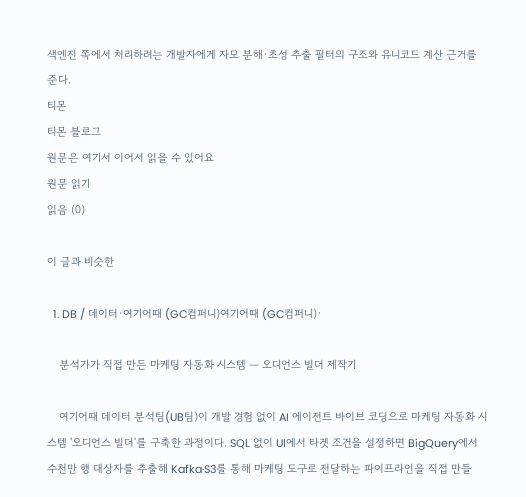색엔진 쪽에서 처리하려는 개발자에게 자모 분해·초성 추출 필터의 구조와 유니코드 계산 근거를 준다.
티몬
티몬 블로그
원문은 여기서 이어서 읽을 수 있어요
원문 읽기
읽음 (0)

이 글과 비슷한

  1. DB / 데이터·여기어때 (GC컴퍼니)여기어때 (GC컴퍼니)·

    분석가가 직접 만든 마케팅 자동화 시스템 — 오디언스 빌더 제작기

    여기어때 데이터 분석팀(UB팀)이 개발 경험 없이 AI 에이전트 바이브 코딩으로 마케팅 자동화 시스템 '오디언스 빌더'를 구축한 과정이다. SQL 없이 UI에서 타겟 조건을 설정하면 BigQuery에서 수천만 행 대상자를 추출해 Kafka·S3를 통해 마케팅 도구로 전달하는 파이프라인을 직접 만들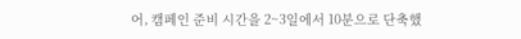어, 캠페인 준비 시간을 2~3일에서 10분으로 단축했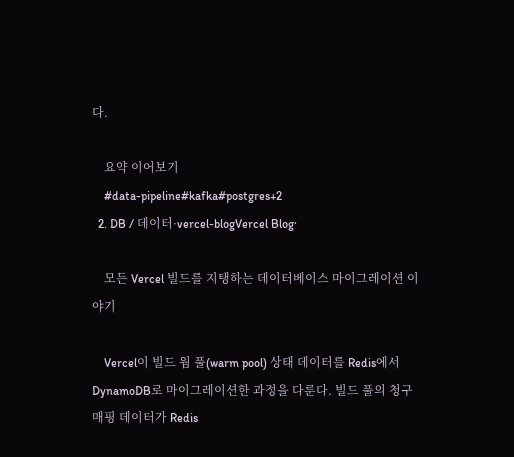다.

    요약 이어보기
    #data-pipeline#kafka#postgres+2
  2. DB / 데이터·vercel-blogVercel Blog·

    모든 Vercel 빌드를 지탱하는 데이터베이스 마이그레이션 이야기

    Vercel이 빌드 웜 풀(warm pool) 상태 데이터를 Redis에서 DynamoDB로 마이그레이션한 과정을 다룬다. 빌드 풀의 청구 매핑 데이터가 Redis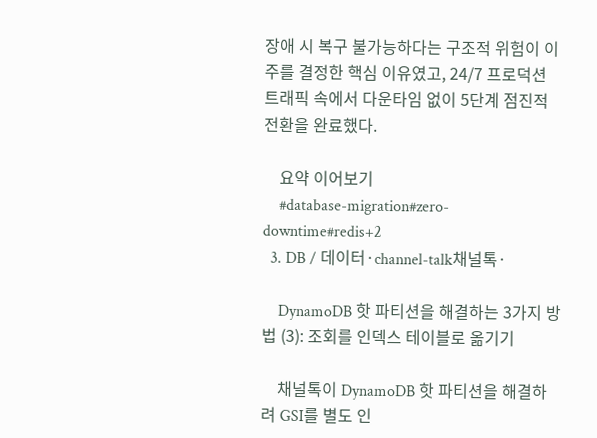장애 시 복구 불가능하다는 구조적 위험이 이주를 결정한 핵심 이유였고, 24/7 프로덕션 트래픽 속에서 다운타임 없이 5단계 점진적 전환을 완료했다.

    요약 이어보기
    #database-migration#zero-downtime#redis+2
  3. DB / 데이터·channel-talk채널톡·

    DynamoDB 핫 파티션을 해결하는 3가지 방법 (3): 조회를 인덱스 테이블로 옮기기

    채널톡이 DynamoDB 핫 파티션을 해결하려 GSI를 별도 인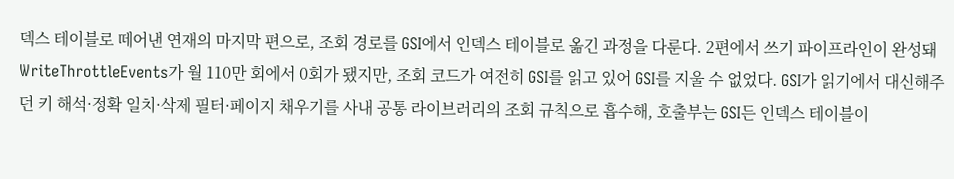덱스 테이블로 떼어낸 연재의 마지막 편으로, 조회 경로를 GSI에서 인덱스 테이블로 옮긴 과정을 다룬다. 2편에서 쓰기 파이프라인이 완성돼 WriteThrottleEvents가 월 110만 회에서 0회가 됐지만, 조회 코드가 여전히 GSI를 읽고 있어 GSI를 지울 수 없었다. GSI가 읽기에서 대신해주던 키 해석·정확 일치·삭제 필터·페이지 채우기를 사내 공통 라이브러리의 조회 규칙으로 흡수해, 호출부는 GSI든 인덱스 테이블이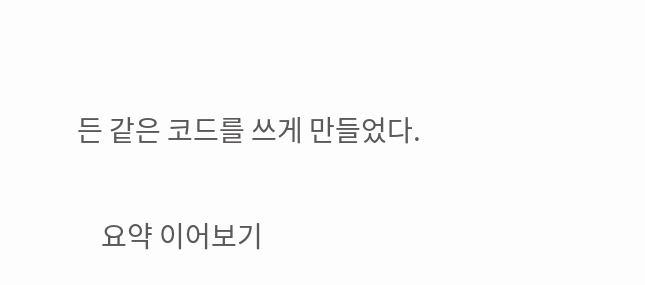든 같은 코드를 쓰게 만들었다.

    요약 이어보기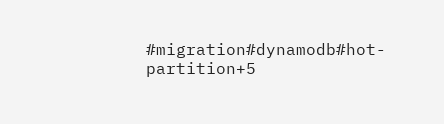#migration#dynamodb#hot-partition+5